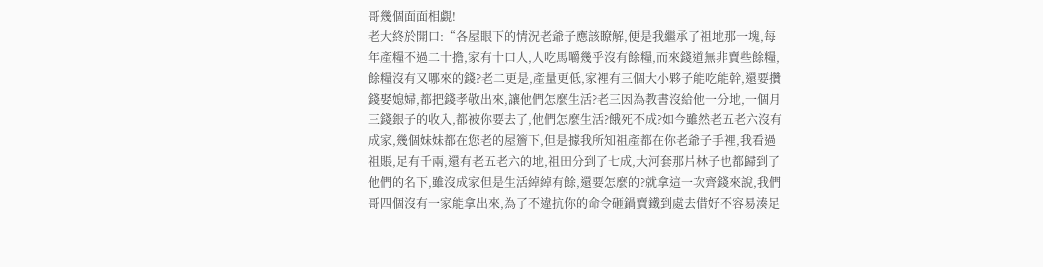哥幾個面面相覷!
老大終於開口:“各屋眼下的情況老爺子應該瞭解,便是我繼承了祖地那一塊,每年產糧不過二十擔,家有十口人,人吃馬嚼幾乎沒有餘糧,而來錢道無非賣些餘糧,餘糧沒有又哪來的錢?老二更是,產量更低,家裡有三個大小夥子能吃能幹,還要攢錢娶媳婦,都把錢孝敬出來,讓他們怎麼生活?老三因為教書沒給他一分地,一個月三錢銀子的收入,都被你要去了,他們怎麼生活?餓死不成?如今雖然老五老六沒有成家,幾個妹妹都在您老的屋簷下,但是據我所知祖產都在你老爺子手裡,我看過祖賬,足有千兩,還有老五老六的地,祖田分到了七成,大河套那片林子也都歸到了他們的名下,雖沒成家但是生活綽綽有餘,還要怎麼的?就拿這一次齊錢來說,我們哥四個沒有一家能拿出來,為了不違抗你的命令砸鍋賣鐵到處去借好不容易湊足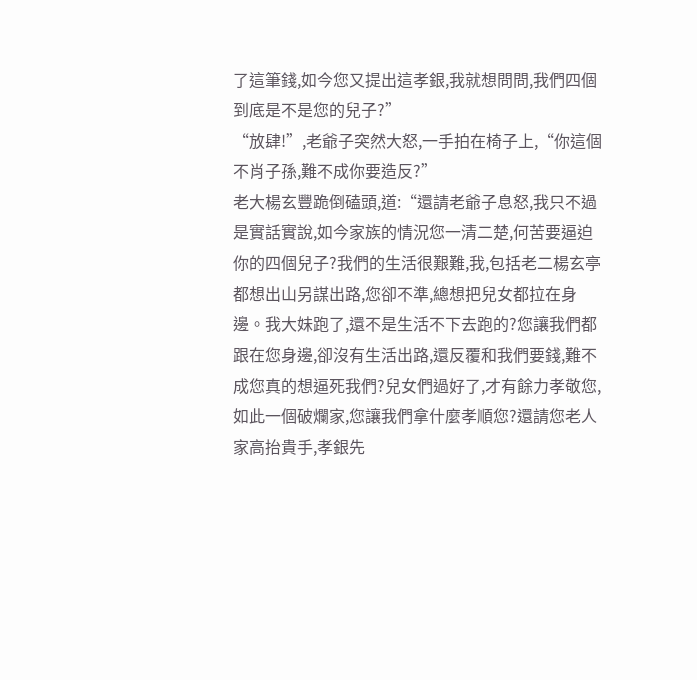了這筆錢,如今您又提出這孝銀,我就想問問,我們四個到底是不是您的兒子?”
“放肆!”,老爺子突然大怒,一手拍在椅子上,“你這個不肖子孫,難不成你要造反?”
老大楊玄豐跪倒磕頭,道:“還請老爺子息怒,我只不過是實話實說,如今家族的情況您一清二楚,何苦要逼迫你的四個兒子?我們的生活很艱難,我,包括老二楊玄亭都想出山另謀出路,您卻不準,總想把兒女都拉在身邊。我大妹跑了,還不是生活不下去跑的?您讓我們都跟在您身邊,卻沒有生活出路,還反覆和我們要錢,難不成您真的想逼死我們?兒女們過好了,才有餘力孝敬您,如此一個破爛家,您讓我們拿什麼孝順您?還請您老人家高抬貴手,孝銀先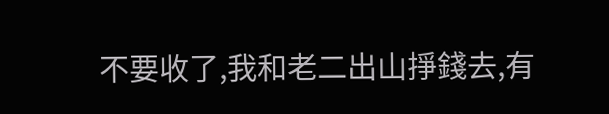不要收了,我和老二出山掙錢去,有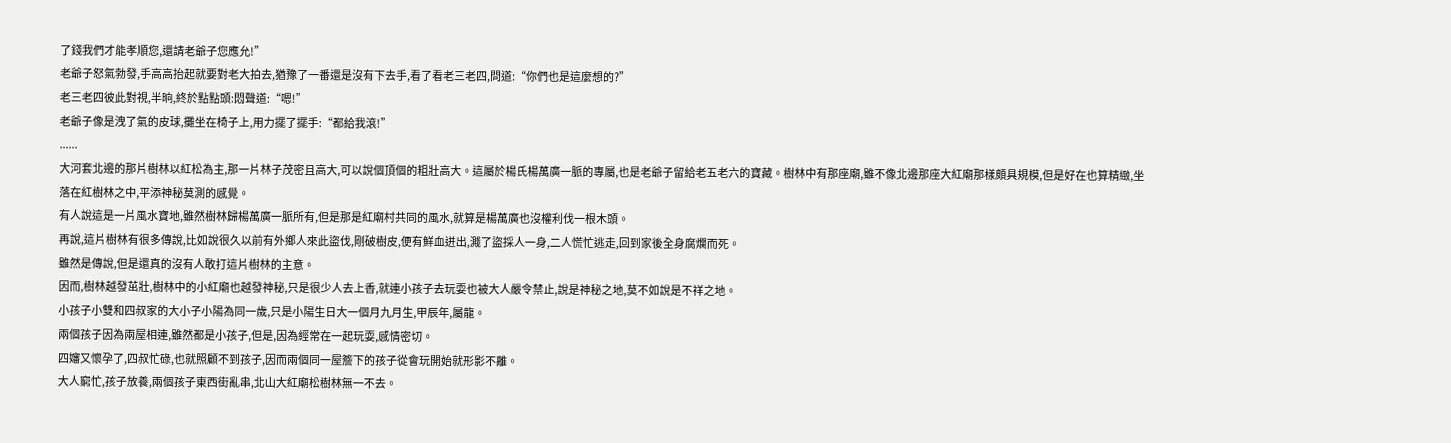了錢我們才能孝順您,還請老爺子您應允!”
老爺子怒氣勃發,手高高抬起就要對老大拍去,猶豫了一番還是沒有下去手,看了看老三老四,問道:“你們也是這麼想的?”
老三老四彼此對視,半晌,終於點點頭:悶聲道:“嗯!”
老爺子像是洩了氣的皮球,攤坐在椅子上,用力擺了擺手:“都給我滾!”
......
大河套北邊的那片樹林以紅松為主,那一片林子茂密且高大,可以說個頂個的粗壯高大。這屬於楊氏楊萬廣一脈的專屬,也是老爺子留給老五老六的寶藏。樹林中有那座廟,雖不像北邊那座大紅廟那樣頗具規模,但是好在也算精緻,坐落在紅樹林之中,平添神秘莫測的感覺。
有人說這是一片風水寶地,雖然樹林歸楊萬廣一脈所有,但是那是紅廟村共同的風水,就算是楊萬廣也沒權利伐一根木頭。
再說,這片樹林有很多傳說,比如說很久以前有外鄉人來此盜伐,剛破樹皮,便有鮮血迸出,濺了盜採人一身,二人慌忙逃走,回到家後全身腐爛而死。
雖然是傳說,但是還真的沒有人敢打這片樹林的主意。
因而,樹林越發茁壯,樹林中的小紅廟也越發神秘,只是很少人去上香,就連小孩子去玩耍也被大人嚴令禁止,說是神秘之地,莫不如說是不祥之地。
小孩子小雙和四叔家的大小子小陽為同一歲,只是小陽生日大一個月九月生,甲辰年,屬龍。
兩個孩子因為兩屋相連,雖然都是小孩子,但是,因為經常在一起玩耍,感情密切。
四嬸又懷孕了,四叔忙碌,也就照顧不到孩子,因而兩個同一屋簷下的孩子從會玩開始就形影不離。
大人窮忙,孩子放養,兩個孩子東西街亂串,北山大紅廟松樹林無一不去。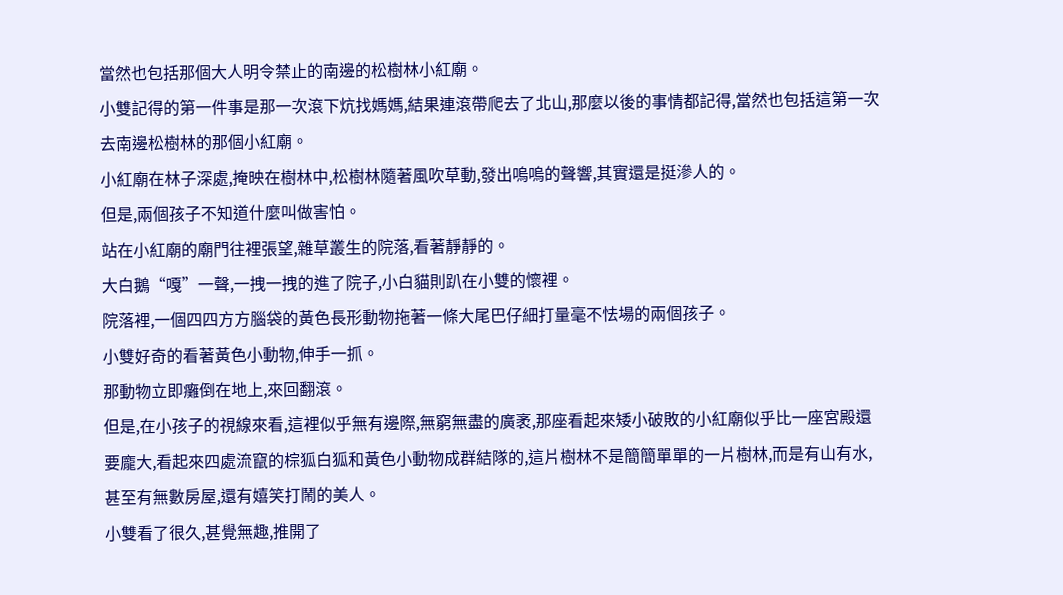當然也包括那個大人明令禁止的南邊的松樹林小紅廟。
小雙記得的第一件事是那一次滾下炕找媽媽,結果連滾帶爬去了北山,那麼以後的事情都記得,當然也包括這第一次去南邊松樹林的那個小紅廟。
小紅廟在林子深處,掩映在樹林中,松樹林隨著風吹草動,發出嗚嗚的聲響,其實還是挺滲人的。
但是,兩個孩子不知道什麼叫做害怕。
站在小紅廟的廟門往裡張望,雜草叢生的院落,看著靜靜的。
大白鵝“嘎”一聲,一拽一拽的進了院子,小白貓則趴在小雙的懷裡。
院落裡,一個四四方方腦袋的黃色長形動物拖著一條大尾巴仔細打量毫不怯場的兩個孩子。
小雙好奇的看著黃色小動物,伸手一抓。
那動物立即癱倒在地上,來回翻滾。
但是,在小孩子的視線來看,這裡似乎無有邊際,無窮無盡的廣袤,那座看起來矮小破敗的小紅廟似乎比一座宮殿還要龐大,看起來四處流竄的棕狐白狐和黃色小動物成群結隊的,這片樹林不是簡簡單單的一片樹林,而是有山有水,甚至有無數房屋,還有嬉笑打鬧的美人。
小雙看了很久,甚覺無趣,推開了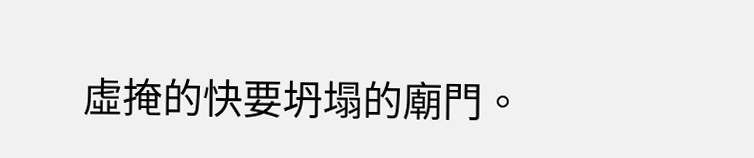虛掩的快要坍塌的廟門。